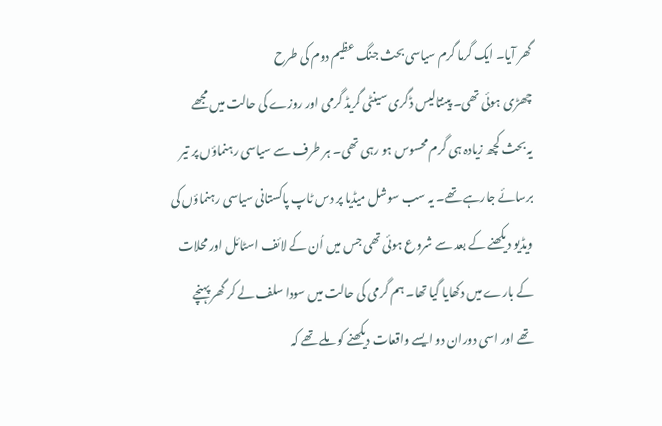گھر آیا۔ ایک گرما گرم سیاسی بحث جنگ عظیم دوم کی طرح
چھڑی ہوئی تھی۔ پینتالیس ڈگری سینٹی گریڈ گرمی اور روزے کی حالت میں مجھے
یہ بحث کچھ زیادہ ہی گرم محسوس ہو رہی تھی۔ ہر طرف سے سیاسی رہنماؤں پر تیر
برسائے جارہے تھے۔ یہ سب سوشل میڈیا پر دس ٹاپ پاکستانی سیاسی رہنماؤں کی
ویڈیو دیکھنے کے بعد سے شروع ہوئی تھی جس میں اُن کے لائف اسٹائل اور محلات
کے بارے میں دکھایا گیا تھا۔ ہم گرمی کی حالت میں سودا سلف لے کر گھر پہنچے
تھے اور اسی دوران دو ایسے واقعات دیکھنے کو ملے تھے کہ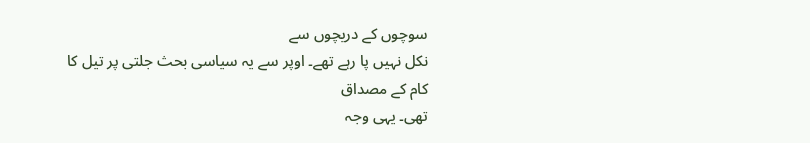سوچوں کے دریچوں سے
نکل نہیں پا رہے تھے۔ اوپر سے یہ سیاسی بحث جلتی پر تیل کا کام کے مصداق
تھی۔ یہی وجہ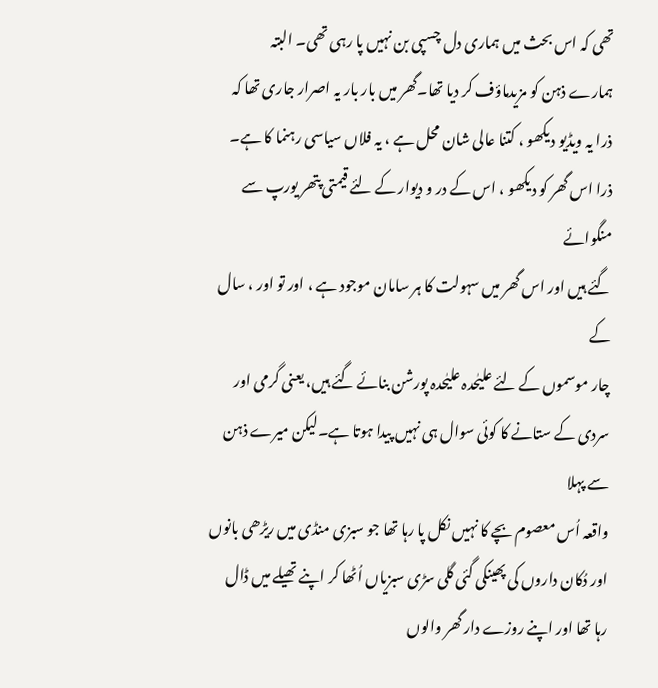تھی کہ اس بحث میں ہماری دل چسپی بن نہیں پا رہی تھی۔ البتہ
ہمارے ذہن کو مزیدماؤف کر دیا تھا۔گھر میں بار بار یہ اصرار جاری تھا کہ
ذرا یہ ویڈیو دیکھو ، کتنا عالی شان محل ہے ، یہ فلاں سیاسی رہنما کا ہے۔
ذرا اس گھر کو دیکھو ، اس کے در و دیوار کے لئے قیمتی پتھر یورپ سے منگوائے
گئے ہیں اور اس گھر میں سہولت کا ہر سامان موجود ہے ، اور تو اور ، سال کے
چار موسموں کے لئے علیٰحدہ علیٰحدہ پورشن بنائے گئے ہیں، یعنی گرمی اور
سردی کے ستانے کا کوئی سوال ہی نہیں پیدا ہوتا ہے۔لیکن میرے ذہن سے پہلا
واقعہ اُس معصوم بچے کا نہیں نکل پا رہا تھا جو سبزی منڈی میں ریڑھی بانوں
اور دُکان داروں کی پھینکی گئی گلی سڑی سبزیاں اُٹھا کر اپنے تھیلے میں ڈال
رہا تھا اور اپنے روزے دار گھر والوں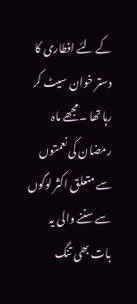کے لئے افطاری کا دستر خوان سیٹ کر
رہا تھا ۔مجھے ماہ رمضان کی نعمتوں سے متعلق اکثر لوگوں سے سننے والی یہ
بات بھی تنگ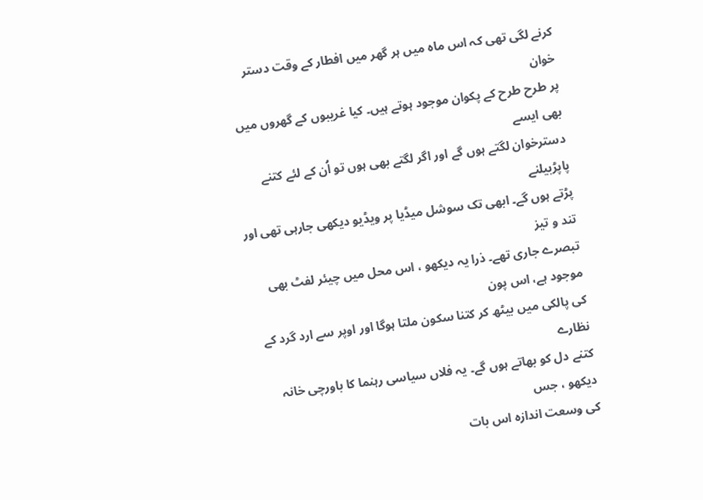کرنے لگی تھی کہ اس ماہ میں ہر گھر میں افطار کے وقت دستر خوان
پر طرح طرح کے پکوان موجود ہوتے ہیں۔ کیا غریبوں کے گھروں میں بھی ایسے
دسترخوان لگتے ہوں گے اور اگر لگتے بھی ہوں تو اُن کے لئے کتنے پاپڑبیلنے
پڑتے ہوں گے۔ ابھی تک سوشل میڈیا پر ویڈیو دیکھی جارہی تھی اور تند و تیز
تبصرے جاری تھے۔ ذرا یہ دیکھو ، اس محل میں چیئر لفٹ بھی موجود ہے، اس پون
کی پالکی میں بیٹھ کر کتنا سکون ملتا ہوگا اور اوپر سے ارد گرد کے نظارے
کتنے دل کو بھاتے ہوں گے۔ یہ فلاں سیاسی رہنما کا باورچی خانہ دیکھو ، جس
کی وسعت اندازہ اس بات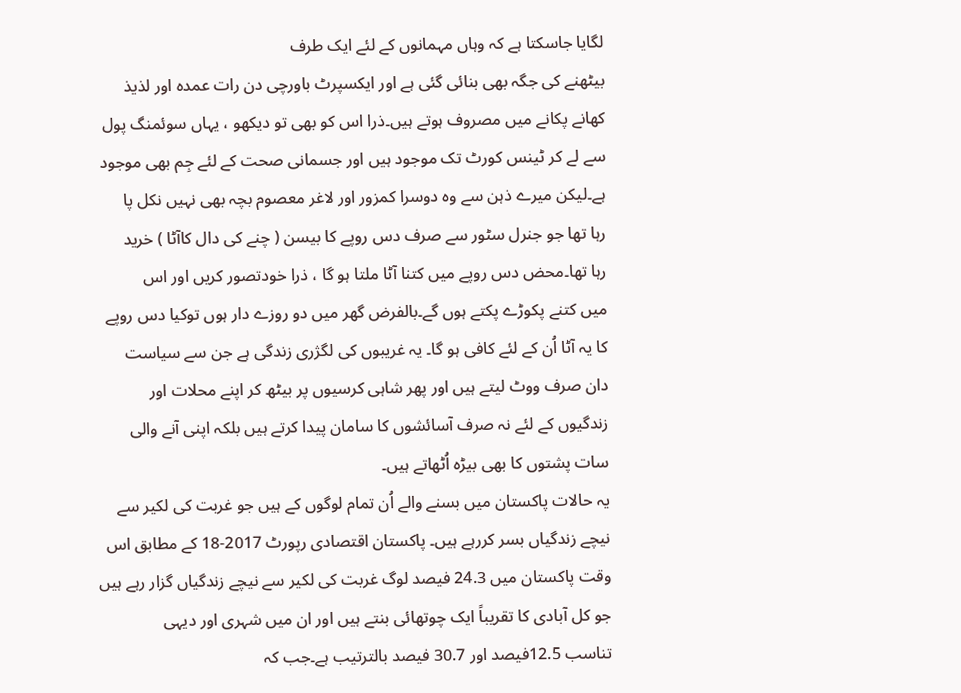لگایا جاسکتا ہے کہ وہاں مہمانوں کے لئے ایک طرف
بیٹھنے کی جگہ بھی بنائی گئی ہے اور ایکسپرٹ باورچی دن رات عمدہ اور لذیذ
کھانے پکانے میں مصروف ہوتے ہیں۔ذرا اس کو بھی تو دیکھو ، یہاں سوئمنگ پول
سے لے کر ٹینس کورٹ تک موجود ہیں اور جسمانی صحت کے لئے جِم بھی موجود
ہے۔لیکن میرے ذہن سے وہ دوسرا کمزور اور لاغر معصوم بچہ بھی نہیں نکل پا
رہا تھا جو جنرل سٹور سے صرف دس روپے کا بیسن ( چنے کی دال کاآٹا ) خرید
رہا تھا۔محض دس روپے میں کتنا آٹا ملتا ہو گا ، ذرا خودتصور کریں اور اس
میں کتنے پکوڑے پکتے ہوں گے۔بالفرض گھر میں دو روزے دار ہوں توکیا دس روپے
کا یہ آٹا اُن کے لئے کافی ہو گا۔ یہ غریبوں کی لگژری زندگی ہے جن سے سیاست
دان صرف ووٹ لیتے ہیں اور پھر شاہی کرسیوں پر بیٹھ کر اپنے محلات اور
زندگیوں کے لئے نہ صرف آسائشوں کا سامان پیدا کرتے ہیں بلکہ اپنی آنے والی
سات پشتوں کا بھی بیڑہ اُٹھاتے ہیں۔
یہ حالات پاکستان میں بسنے والے اُن تمام لوگوں کے ہیں جو غربت کی لکیر سے
نیچے زندگیاں بسر کررہے ہیں۔ پاکستان اقتصادی رپورٹ 2017-18 کے مطابق اس
وقت پاکستان میں 24.3 فیصد لوگ غربت کی لکیر سے نیچے زندگیاں گزار رہے ہیں
جو کل آبادی کا تقریباً ایک چوتھائی بنتے ہیں اور ان میں شہری اور دیہی
تناسب 12.5فیصد اور 30.7 فیصد بالترتیب ہے۔جب کہ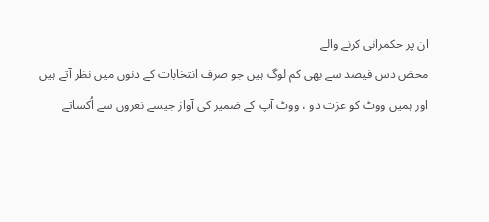ان پر حکمرانی کرنے والے
محض دس فیصد سے بھی کم لوگ ہیں جو صرف انتخابات کے دنوں میں نظر آتے ہیں
اور ہمیں ووٹ کو عزت دو ، ووٹ آپ کے ضمیر کی آواز جیسے نعروں سے اُکساتے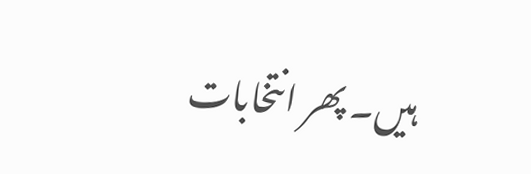ہیں۔ پھر انتخابات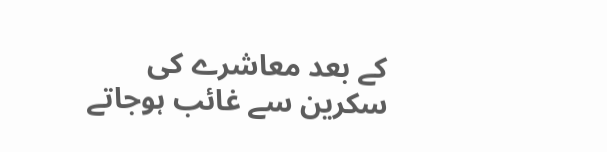کے بعد معاشرے کی سکرین سے غائب ہوجاتے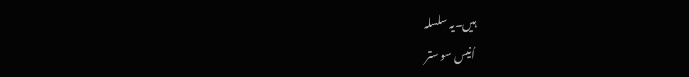ہیں۔یہ سلسلہ
اُنیس سو ستر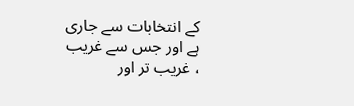کے انتخابات سے جاری ہے اور جس سے غریب ، غریب تر اور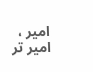امیر ،
امیر تر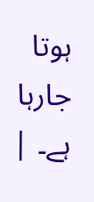ہوتا جارہا ہے۔ |